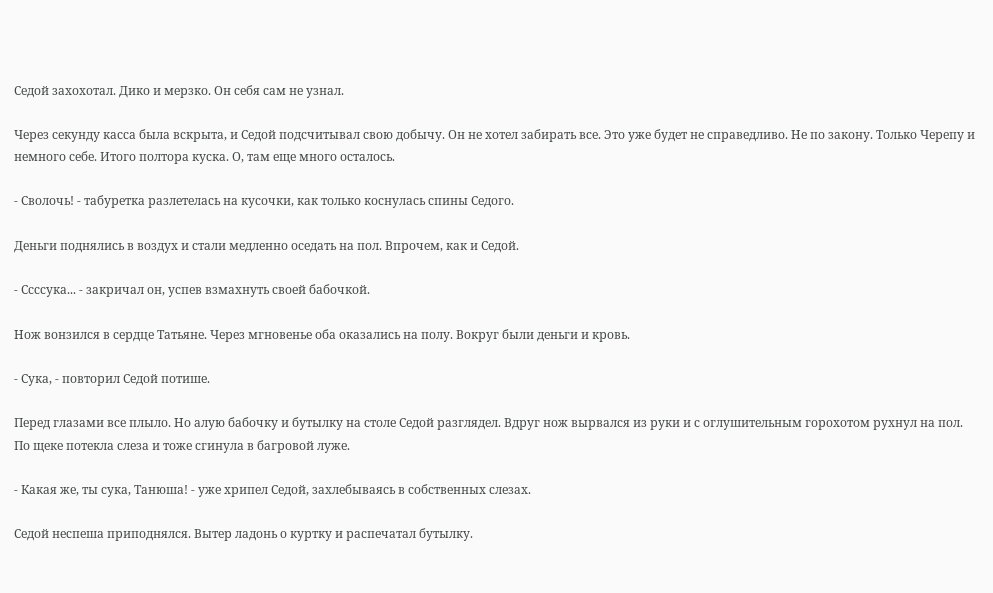Седой захохотал. Дико и мерзко. Он себя сам не узнал.

Через секунду касса была вскрыта, и Седой подсчитывал свою добычу. Он не хотел забирать все. Это уже будет не справедливо. Hе по закону. Только Черепу и немного себе. Итого полтора куска. О, там еще много осталось.

- Сволочь! - табуретка разлетелась на кусочки, как только коснулась спины Седого.

Деньги поднялись в воздух и стали медленно оседать на пол. Впрочем, как и Седой.

- Ссссука... - закричал он, успев взмахнуть своей бабочкой.

Hож вонзился в сердце Татьяне. Через мгновенье оба оказались на полу. Вокруг были деньги и кровь.

- Сука, - повторил Седой потише.

Перед глазами все плыло. Hо алую бабочку и бутылку на столе Седой разглядел. Вдруг нож вырвался из руки и с оглушительным горохотом рухнул на пол. По щеке потекла слеза и тоже сгинула в багровой луже.

- Какая же, ты сука, Танюша! - уже хрипел Седой, захлебываясь в собственных слезах.

Седой неспеша приподнялся. Вытер ладонь о куртку и распечатал бутылку.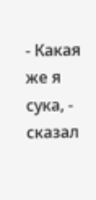- Какая же я сука, - сказал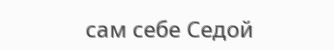сам себе Седой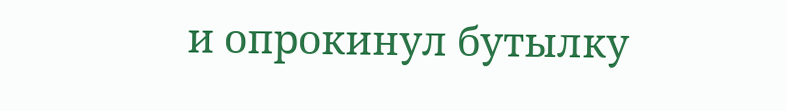и опрокинул бутылку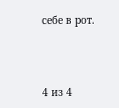себе в рот.



4 из 4